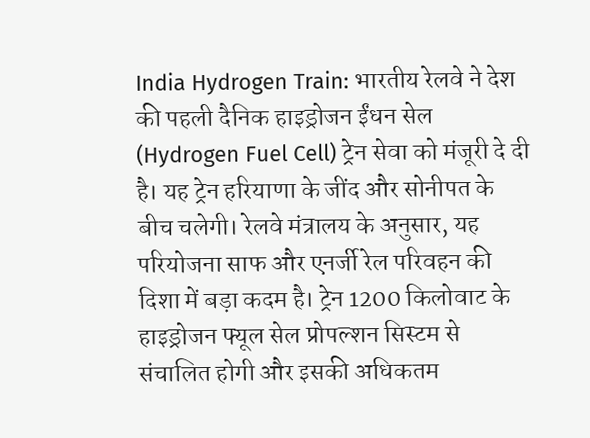India Hydrogen Train: भारतीय रेलवे ने देश की पहली दैनिक हाइड्रोजन ईंधन सेल (Hydrogen Fuel Cell) ट्रेन सेवा को मंजूरी दे दी है। यह ट्रेन हरियाणा के जींद और सोनीपत के बीच चलेगी। रेलवे मंत्रालय के अनुसार, यह परियोजना साफ और एनर्जी रेल परिवहन की दिशा में बड़ा कदम है। ट्रेन 1200 किलोवाट के हाइड्रोजन फ्यूल सेल प्रोपल्शन सिस्टम से संचालित होगी और इसकी अधिकतम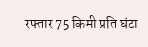रफ्तार 75 किमी प्रति घंटा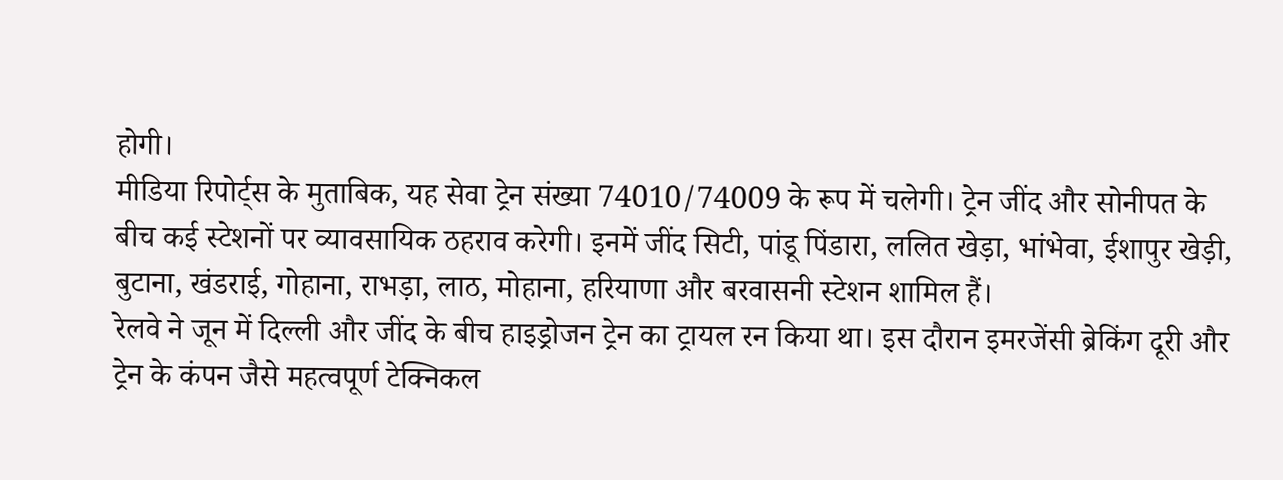होगी।
मीडिया रिपोर्ट्स के मुताबिक, यह सेवा ट्रेन संख्या 74010/74009 के रूप में चलेगी। ट्रेन जींद और सोनीपत के बीच कई स्टेशनों पर व्यावसायिक ठहराव करेगी। इनमें जींद सिटी, पांडू पिंडारा, ललित खेड़ा, भांभेवा, ईशापुर खेड़ी, बुटाना, खंडराई, गोहाना, राभड़ा, लाठ, मोहाना, हरियाणा और बरवासनी स्टेशन शामिल हैं।
रेलवे ने जून में दिल्ली और जींद के बीच हाइड्रोजन ट्रेन का ट्रायल रन किया था। इस दौरान इमरजेंसी ब्रेकिंग दूरी और ट्रेन के कंपन जैसे महत्वपूर्ण टेक्निकल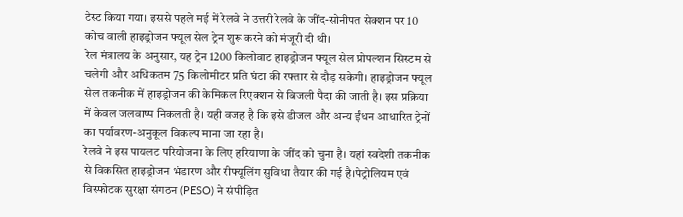टेस्ट किया गया। इससे पहले मई में रेलवे ने उत्तरी रेलवे के जींद-सोनीपत सेक्शन पर 10 कोच वाली हाइड्रोजन फ्यूल सेल ट्रेन शुरू करने को मंजूरी दी थी।
रेल मंत्रालय के अनुसार, यह ट्रेन 1200 किलोवाट हाइड्रोजन फ्यूल सेल प्रोपल्शन सिस्टम से चलेगी और अधिकतम 75 किलोमीटर प्रति घंटा की रफ्तार से दौड़ सकेगी। हाइड्रोजन फ्यूल सेल तकनीक में हाइड्रोजन की केमिकल रिएक्शन से बिजली पैदा की जाती है। इस प्रक्रिया में केवल जलवाष्प निकलती है। यही वजह है कि इसे डीजल और अन्य ईंधन आधारित ट्रेनों का पर्यावरण-अनुकूल विकल्प माना जा रहा है।
रेलवे ने इस पायलट परियोजना के लिए हरियाणा के जींद को चुना है। यहां स्वदेशी तकनीक से विकसित हाइड्रोजन भंडारण और रीफ्यूलिंग सुविधा तैयार की गई है।पेट्रोलियम एवं विस्फोटक सुरक्षा संगठन (PESO) ने संपीड़ित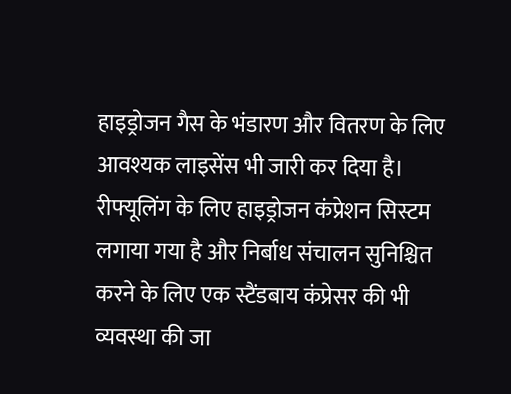हाइड्रोजन गैस के भंडारण और वितरण के लिए आवश्यक लाइसेंस भी जारी कर दिया है। रीफ्यूलिंग के लिए हाइड्रोजन कंप्रेशन सिस्टम लगाया गया है और निर्बाध संचालन सुनिश्चित करने के लिए एक स्टैंडबाय कंप्रेसर की भी व्यवस्था की जा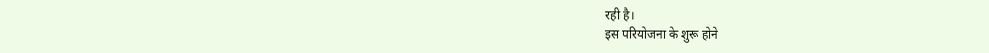रही है।
इस परियोजना के शुरू होने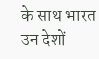के साथ भारत उन देशों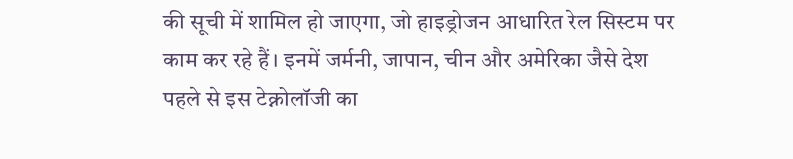की सूची में शामिल हो जाएगा, जो हाइड्रोजन आधारित रेल सिस्टम पर काम कर रहे हैं। इनमें जर्मनी, जापान, चीन और अमेरिका जैसे देश पहले से इस टेक्नोलॉजी का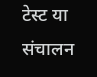टेस्ट या संचालन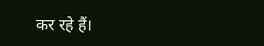कर रहे हैं।